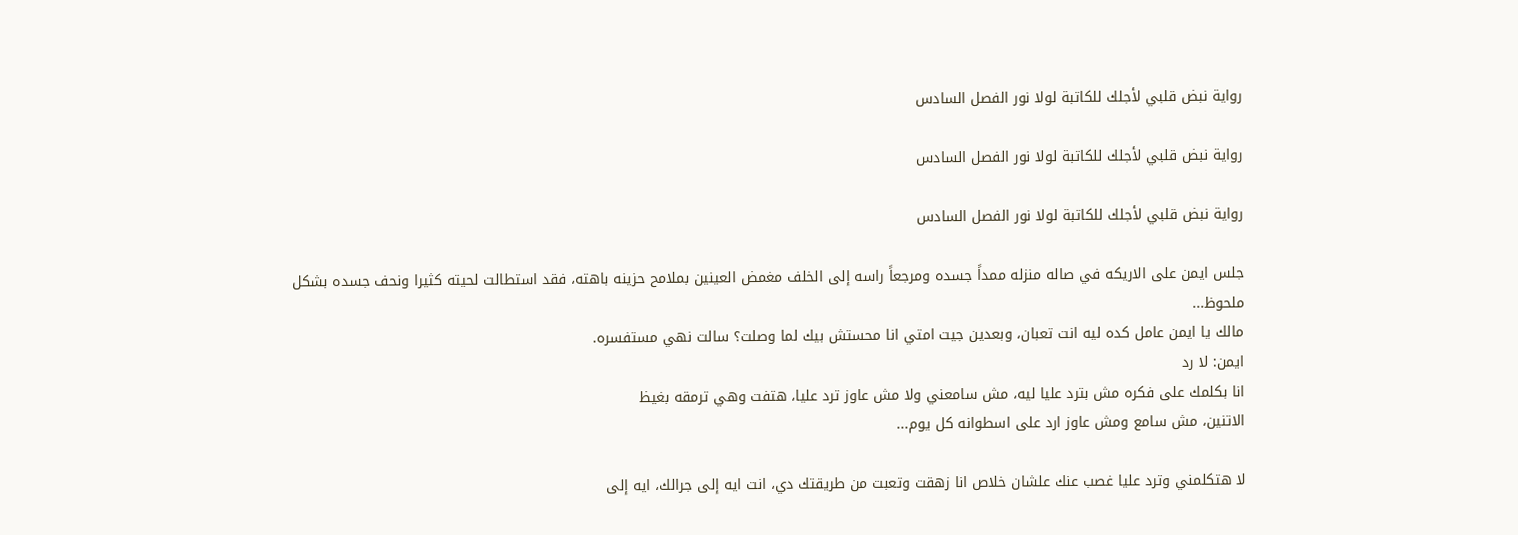رواية نبض قلبي لأجلك للكاتبة لولا نور الفصل السادس

رواية نبض قلبي لأجلك للكاتبة لولا نور الفصل السادس

رواية نبض قلبي لأجلك للكاتبة لولا نور الفصل السادس

جلس ايمن على الاريكه في صاله منزله ممداً جسده ومرجعاً راسه إلى الخلف مغمض العينين بملامح حزينه باهته، فقد استطالت لحيته كثيرا ونحف جسده بشكل ملحوظ...
مالك يا ايمن عامل كده ليه انت تعبان، وبعدين جيت امتي انا محستش بيك لما وصلت؟ سالت نهي مستفسره.
ايمن: لا رد
انا بكلمك على فكره مش بترد عليا ليه، مش سامعني ولا مش عاوز ترد عليا، هتفت وهي ترمقه بغيظ
الاتنين، مش سامع ومش عاوز ارد على اسطوانه كل يوم...

لا هتكلمني وترد عليا غصب عنك علشان خلاص انا زهقت وتعبت من طريقتك دي، انت ايه إلى جرالك، ايه إلى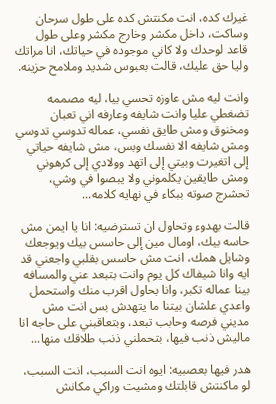غيرك كده، انت مكنتش كده على طول سرحان وساكت، داخل مكشر وخارج مكشر وعلى طول قاعد لوحدك ولا كاني موجوده في حياتك، انا مراتك وليا حق عليك، قالت بعبوس شديد وملامح حزينه.

وانت ليه مش عاوزه تحسي بيا، ليه مصممه تضغطي عليا وانت شايفه وعارفه اني تعبان ومخنوق ومش طايق نفسي، عماله تدوسي تدوسي ومش شايفه الا نفسك وبس، مش شايفه حياتي إلى اتغيرت وبيتي إلى اتهد وولادي إلى كرهوني ومش طايقين يكلموني ولا يبصوا في وشي، تحشرج صوته ببكاء في نهايه كلامه...

قالت بهدوء وتحاول ان تسترضيه: انا يا ايمن مش حاسه بيك، اومال مين إلى حاسس بيك ويوجعك وشايل همك، انت مش حاسس بقلبي واجعني قد ايه وانا شيفاك كل يوم وانت بتبعد عني والمسافه بينا عماله تكبر، وانا بحاول اقرب منك واستحمل واعدي علشان بيتنا ما يتهدش بس انت مش مديني فرصه وحابب تبعد، وبتعاقبني على حاجه انا ماليش ذنب فيها، بتحملني ذنب طلاقك منها...

هدر فيها بعصبيه: ايوه انت السبب، انت السبب، لو ماكنتش قابلتك ومشيت وراكي مكانش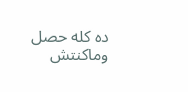ده كله حصل وماكنتش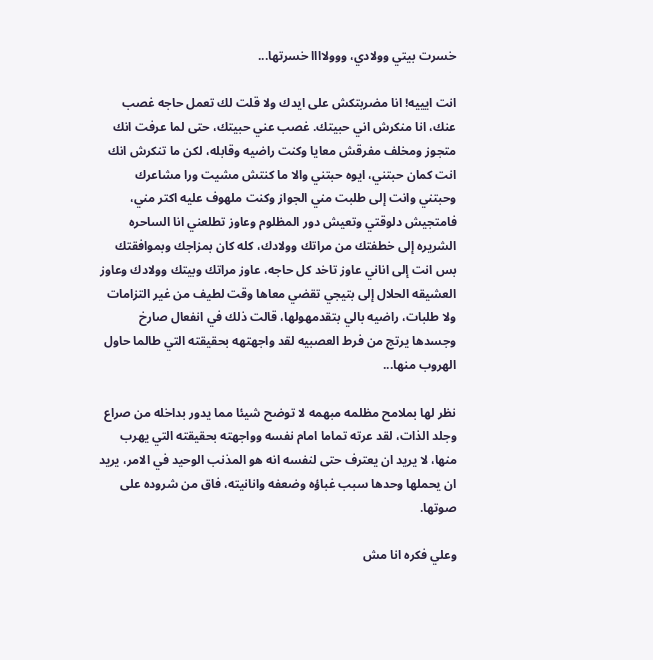خسرت بيتي وولادي، ووولاااا خسرتها...

انت ايييه! انا مضربتكش على ايدك ولا قلت لك تعمل حاجه غصب عنك، انا منكرش اني حبيتك. غصب عني حبيتك، حتى لما عرفت انك متجوز ومخلف مفرقش معايا وكنت راضيه وقابله، لكن ما تنكرش انك انت كمان حبتني، ايوه حبتني والا ما كنتش مشيت ورا مشاعرك وحبتني وانت إلى طلبت مني الجواز وكنت ملهوف عليه اكتر مني، فامتجيش دلوقتي وتعيش دور المظلوم وعاوز تطلعني انا الساحره الشريره إلى خطفتك من مراتك وولادك، كله كان بمزاجك وبموافقتك بس انت إلى اناني عاوز تاخد كل حاجه، عاوز مراتك وبيتك وولادك وعاوز العشيقه الحلال إلى بتيجي تقضي معاها وقت لطيف من غير التزامات ولا طلبات، راضيه بالي بتقدمهولها، قالت ذلك في انفعال صارخ وجسدها يرتج من فرط العصبيه لقد واجهتهه بحقيقته التي طالما حاول الهروب منها...

نظر لها بملامح مظلمه مبهمه لا توضح شيئا مما يدور بداخله من صراع وجلد الذات، لقد عرته تماما امام نفسه وواجهته بحقيقته التي يهرب منها، لا يريد ان يعترف حتى لنفسه انه هو المذنب الوحيد في الامر، يريد ان يحملها وحدها سبب غباؤه وضعفه وانانيته، فاق من شروده على صوتها.

وعلي فكره انا مش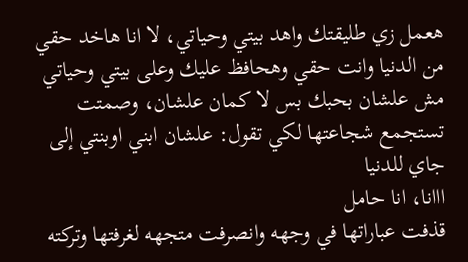هعمل زي طليقتك واهد بيتي وحياتي، لا انا هاخد حقي من الدنيا وانت حقي وهحافظ عليك وعلى بيتي وحياتي مش علشان بحبك بس لا كمان علشان، وصمتت تستجمع شجاعتها لكي تقول: علشان ابني اوبنتي إلى جاي للدنيا
ااانا، انا حامل
قذفت عباراتها في وجهه وانصرفت متجهه لغرفتها وتركته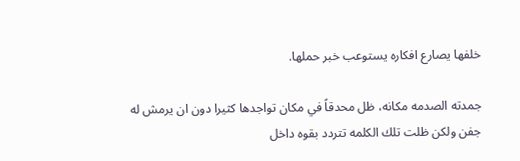خلفها يصارع افكاره يستوعب خبر حملها.

جمدته الصدمه مكانه، ظل محدقاً في مكان تواجدها كثيرا دون ان يرمش له جفن ولكن ظلت تلك الكلمه تتردد بقوه داخل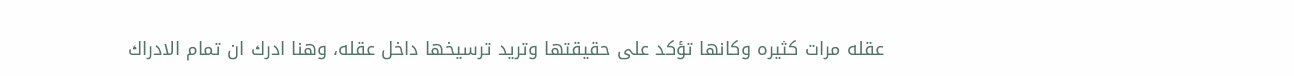عقله مرات كثيره وكانها تؤكد على حقيقتها وتريد ترسيخها داخل عقله، وهنا ادرك ان تمام الادراك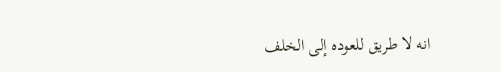انه لا طريق للعوده إلى الخلف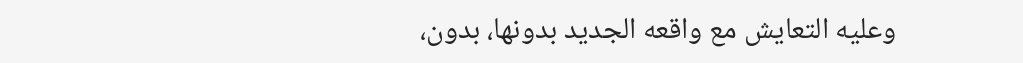وعليه التعايش مع واقعه الجديد بدونها، بدون،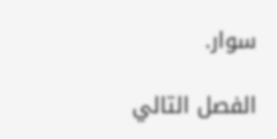سوار.

الفصل التالي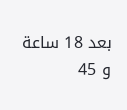بعد 18 ساعة و 45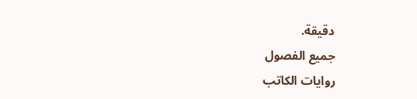دقيقة.
جميع الفصول
روايات الكاتب